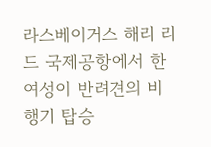라스베이거스 해리 리드 국제공항에서 한 여성이 반려견의 비행기 탑승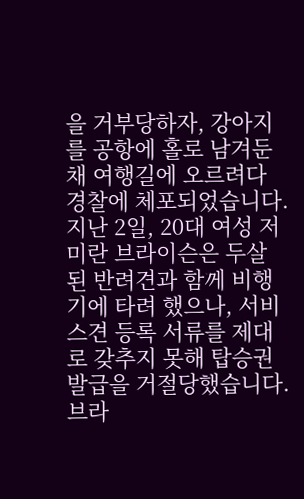을 거부당하자, 강아지를 공항에 홀로 남겨둔 채 여행길에 오르려다 경찰에 체포되었습니다. 지난 2일, 20대 여성 저미란 브라이슨은 두살 된 반려견과 함께 비행기에 타려 했으나, 서비스견 등록 서류를 제대로 갖추지 못해 탑승권 발급을 거절당했습니다. 브라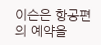이슨은 항공편의 예약을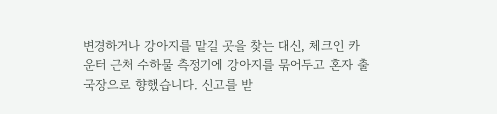변경하거나 강아지를 맡길 곳을 찾는 대신, 체크인 카운터 근처 수하물 측정기에 강아지를 묶어두고 혼자 출국장으로 향했습니다. 신고를 받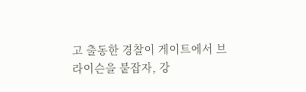고 출동한 경찰이 게이트에서 브라이슨을 붙잡자, 강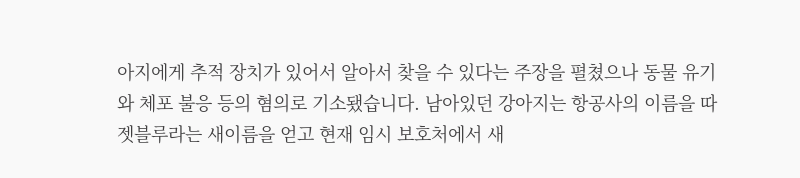아지에게 추적 장치가 있어서 알아서 찾을 수 있다는 주장을 펼쳤으나 동물 유기와 체포 불응 등의 혐의로 기소됐습니다. 남아있던 강아지는 항공사의 이름을 따 젯블루라는 새이름을 얻고 현재 임시 보호처에서 새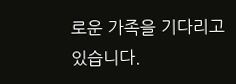로운 가족을 기다리고 있습니다.